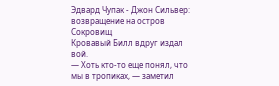Эдвард Чупак - Джон Сильвер: возвращение на остров Сокровищ
Кровавый Билл вдруг издал вой.
— Хоть кто-то еще понял, что мы в тропиках, — заметил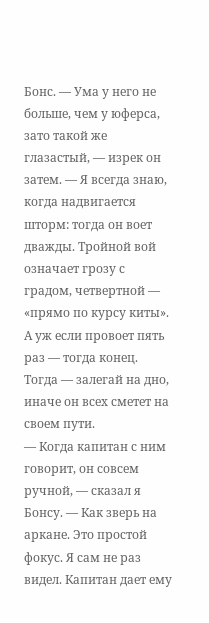Бонс. — Ума у него не больше, чем у юферса, зато такой же глазастый, — изрек он затем. — Я всегда знаю, когда надвигается шторм: тогда он воет дважды. Тройной вой означает грозу с градом, четвертной — «прямо по курсу киты». А уж если провоет пять раз — тогда конец. Тогда — залегай на дно, иначе он всех сметет на своем пути.
— Когда капитан с ним говорит, он совсем ручной, — сказал я Бонсу. — Как зверь на аркане. Это простой фокус. Я сам не раз видел. Капитан дает ему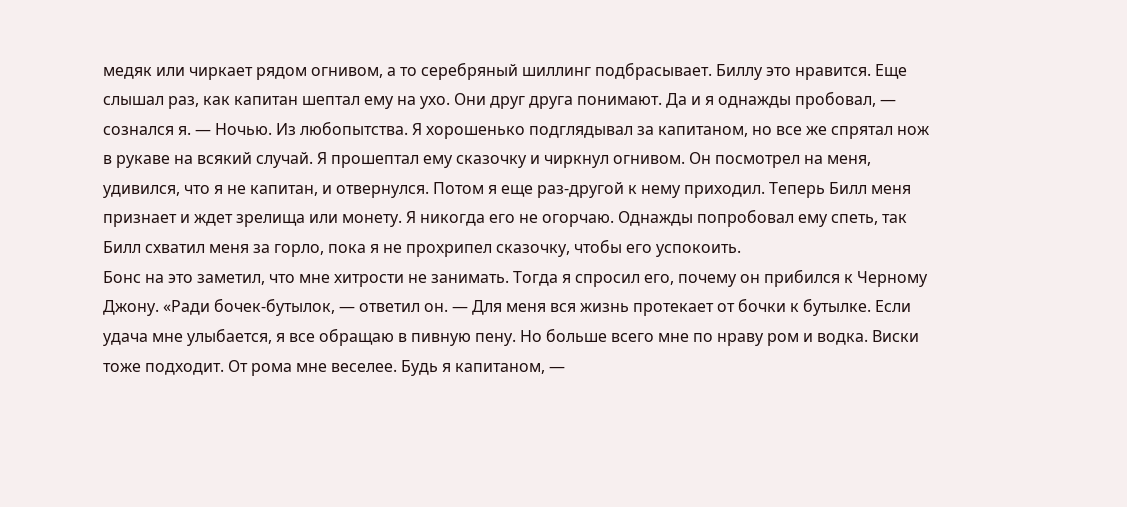медяк или чиркает рядом огнивом, а то серебряный шиллинг подбрасывает. Биллу это нравится. Еще слышал раз, как капитан шептал ему на ухо. Они друг друга понимают. Да и я однажды пробовал, — сознался я. — Ночью. Из любопытства. Я хорошенько подглядывал за капитаном, но все же спрятал нож в рукаве на всякий случай. Я прошептал ему сказочку и чиркнул огнивом. Он посмотрел на меня, удивился, что я не капитан, и отвернулся. Потом я еще раз-другой к нему приходил. Теперь Билл меня признает и ждет зрелища или монету. Я никогда его не огорчаю. Однажды попробовал ему спеть, так Билл схватил меня за горло, пока я не прохрипел сказочку, чтобы его успокоить.
Бонс на это заметил, что мне хитрости не занимать. Тогда я спросил его, почему он прибился к Черному Джону. «Ради бочек-бутылок, — ответил он. — Для меня вся жизнь протекает от бочки к бутылке. Если удача мне улыбается, я все обращаю в пивную пену. Но больше всего мне по нраву ром и водка. Виски тоже подходит. От рома мне веселее. Будь я капитаном, —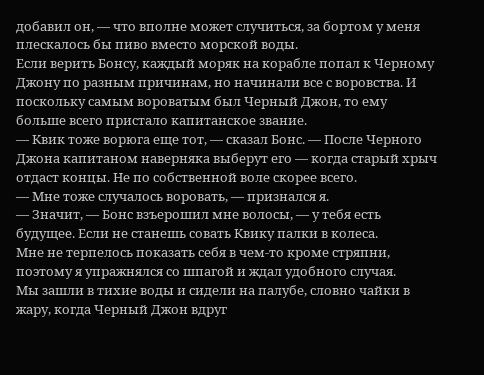добавил он, — что вполне может случиться, за бортом у меня плескалось бы пиво вместо морской воды.
Если верить Бонсу, каждый моряк на корабле попал к Черному Джону по разным причинам, но начинали все с воровства. И поскольку самым вороватым был Черный Джон, то ему больше всего пристало капитанское звание.
— Квик тоже ворюга еще тот, — сказал Бонс. — После Черного Джона капитаном наверняка выберут его — когда старый хрыч отдаст концы. Не по собственной воле скорее всего.
— Мне тоже случалось воровать, — признался я.
— Значит, — Бонс взъерошил мне волосы, — у тебя есть будущее. Если не станешь совать Квику палки в колеса.
Мне не терпелось показать себя в чем-то кроме стряпни, поэтому я упражнялся со шпагой и ждал удобного случая.
Мы зашли в тихие воды и сидели на палубе, словно чайки в жару, когда Черный Джон вдруг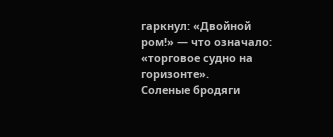гаркнул: «Двойной ром!» — что означало: «торговое судно на горизонте».
Соленые бродяги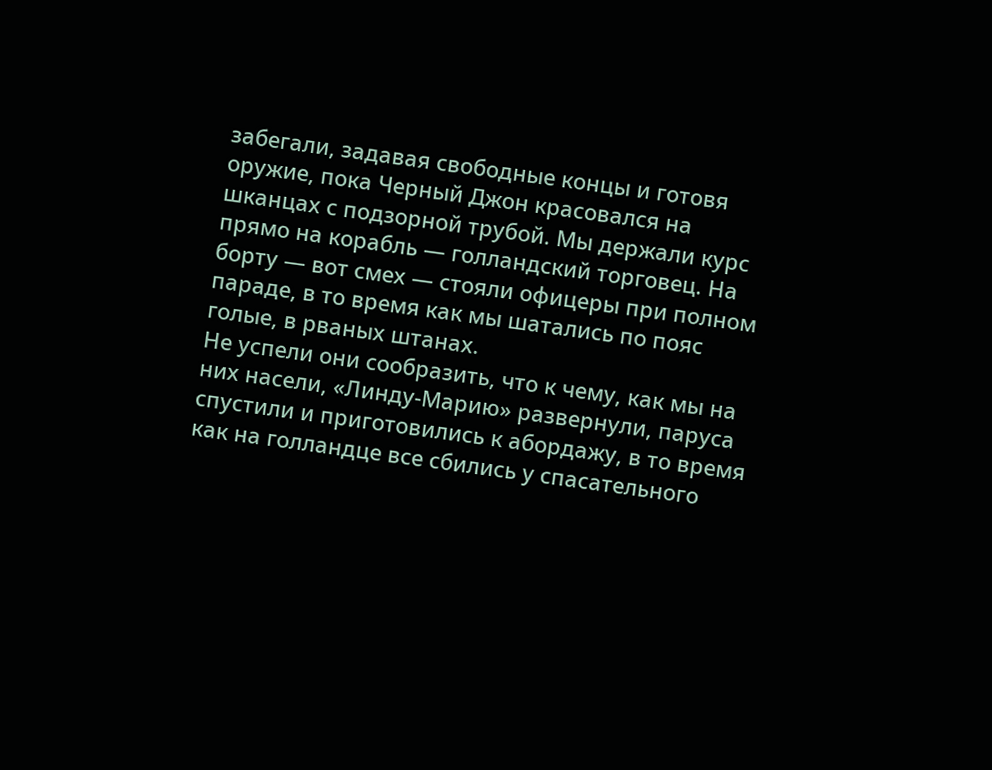забегали, задавая свободные концы и готовя оружие, пока Черный Джон красовался на шканцах с подзорной трубой. Мы держали курс прямо на корабль — голландский торговец. На борту — вот смех — стояли офицеры при полном параде, в то время как мы шатались по пояс голые, в рваных штанах.
Не успели они сообразить, что к чему, как мы на них насели, «Линду-Марию» развернули, паруса спустили и приготовились к абордажу, в то время как на голландце все сбились у спасательного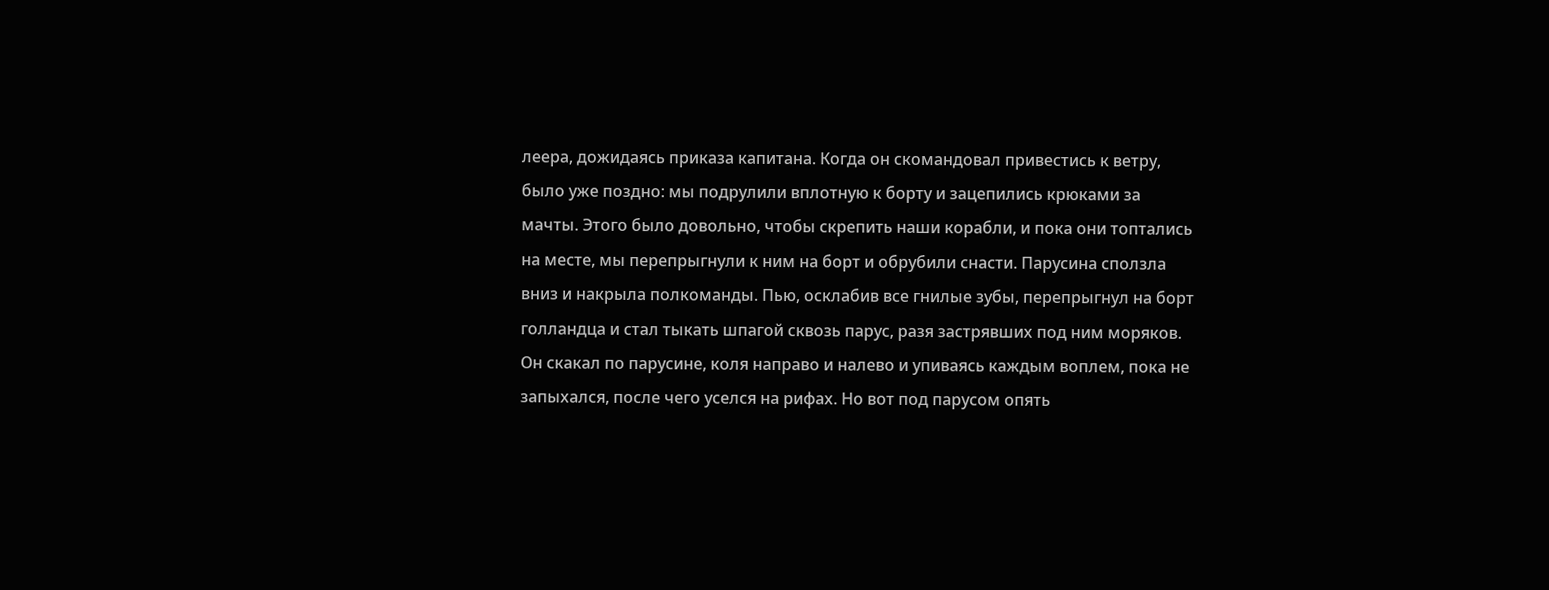леера, дожидаясь приказа капитана. Когда он скомандовал привестись к ветру, было уже поздно: мы подрулили вплотную к борту и зацепились крюками за мачты. Этого было довольно, чтобы скрепить наши корабли, и пока они топтались на месте, мы перепрыгнули к ним на борт и обрубили снасти. Парусина сползла вниз и накрыла полкоманды. Пью, осклабив все гнилые зубы, перепрыгнул на борт голландца и стал тыкать шпагой сквозь парус, разя застрявших под ним моряков. Он скакал по парусине, коля направо и налево и упиваясь каждым воплем, пока не запыхался, после чего уселся на рифах. Но вот под парусом опять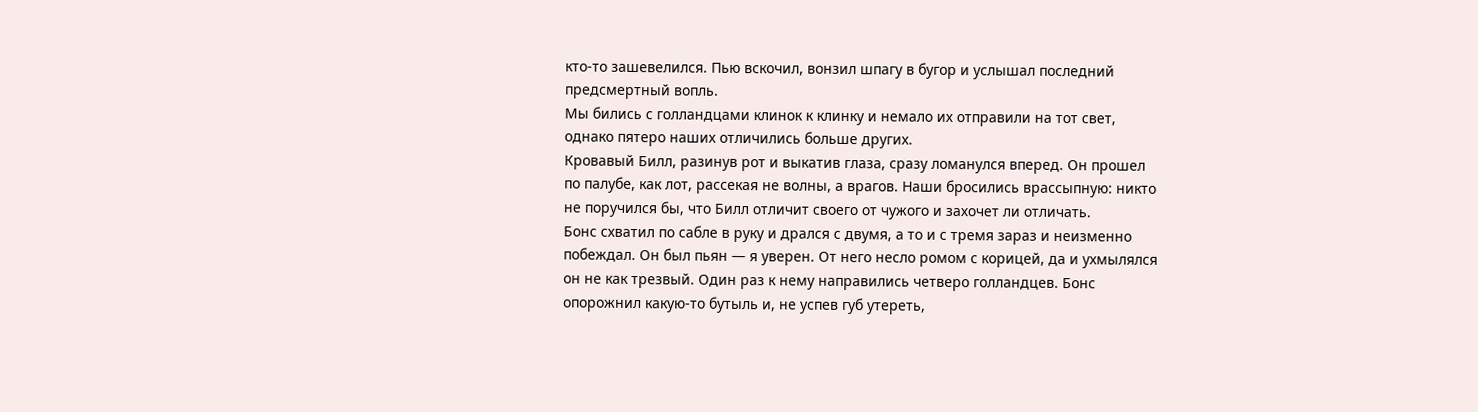кто-то зашевелился. Пью вскочил, вонзил шпагу в бугор и услышал последний предсмертный вопль.
Мы бились с голландцами клинок к клинку и немало их отправили на тот свет, однако пятеро наших отличились больше других.
Кровавый Билл, разинув рот и выкатив глаза, сразу ломанулся вперед. Он прошел по палубе, как лот, рассекая не волны, а врагов. Наши бросились врассыпную: никто не поручился бы, что Билл отличит своего от чужого и захочет ли отличать.
Бонс схватил по сабле в руку и дрался с двумя, а то и с тремя зараз и неизменно побеждал. Он был пьян — я уверен. От него несло ромом с корицей, да и ухмылялся он не как трезвый. Один раз к нему направились четверо голландцев. Бонс опорожнил какую-то бутыль и, не успев губ утереть,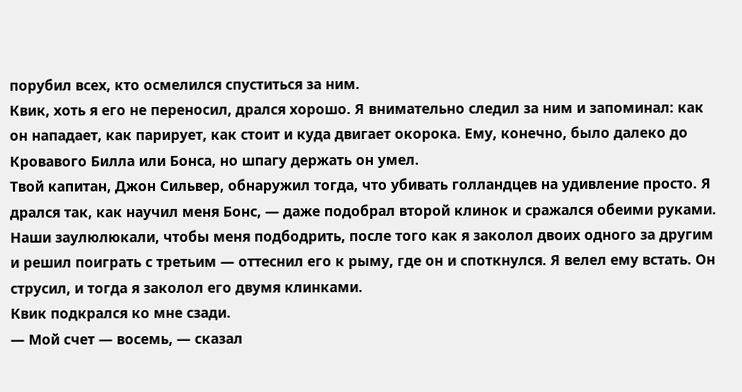порубил всех, кто осмелился спуститься за ним.
Квик, хоть я его не переносил, дрался хорошо. Я внимательно следил за ним и запоминал: как он нападает, как парирует, как стоит и куда двигает окорока. Ему, конечно, было далеко до Кровавого Билла или Бонса, но шпагу держать он умел.
Твой капитан, Джон Сильвер, обнаружил тогда, что убивать голландцев на удивление просто. Я дрался так, как научил меня Бонс, — даже подобрал второй клинок и сражался обеими руками. Наши заулюлюкали, чтобы меня подбодрить, после того как я заколол двоих одного за другим и решил поиграть с третьим — оттеснил его к рыму, где он и споткнулся. Я велел ему встать. Он струсил, и тогда я заколол его двумя клинками.
Квик подкрался ко мне сзади.
— Мой счет — восемь, — сказал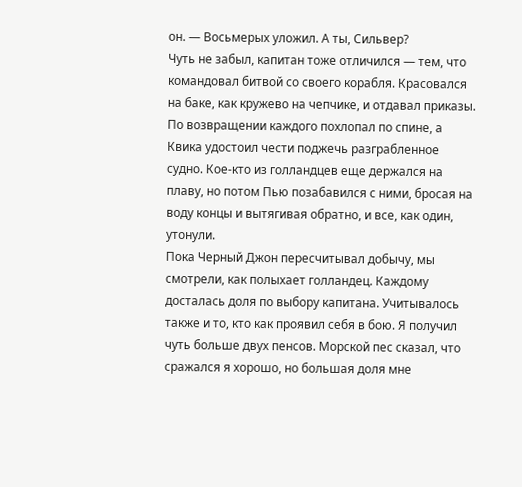он. — Восьмерых уложил. А ты, Сильвер?
Чуть не забыл, капитан тоже отличился — тем, что командовал битвой со своего корабля. Красовался на баке, как кружево на чепчике, и отдавал приказы. По возвращении каждого похлопал по спине, а Квика удостоил чести поджечь разграбленное судно. Кое-кто из голландцев еще держался на плаву, но потом Пью позабавился с ними, бросая на воду концы и вытягивая обратно, и все, как один, утонули.
Пока Черный Джон пересчитывал добычу, мы смотрели, как полыхает голландец. Каждому досталась доля по выбору капитана. Учитывалось также и то, кто как проявил себя в бою. Я получил чуть больше двух пенсов. Морской пес сказал, что сражался я хорошо, но большая доля мне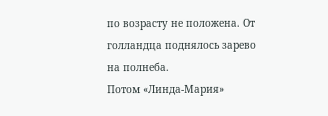по возрасту не положена. От голландца поднялось зарево на полнеба.
Потом «Линда-Мария»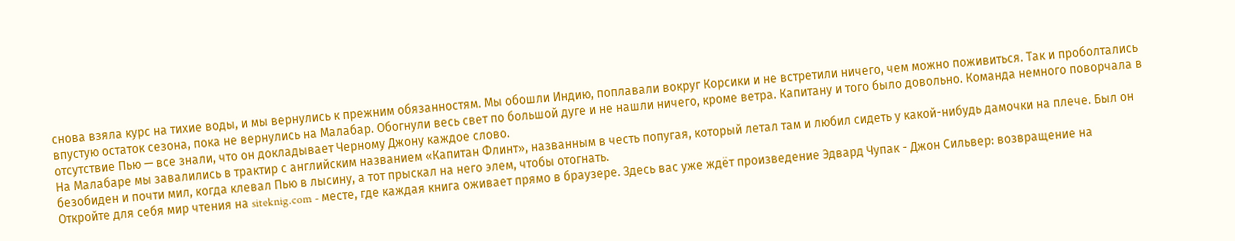снова взяла курс на тихие воды, и мы вернулись к прежним обязанностям. Мы обошли Индию, поплавали вокруг Корсики и не встретили ничего, чем можно поживиться. Так и проболтались впустую остаток сезона, пока не вернулись на Малабар. Обогнули весь свет по большой дуге и не нашли ничего, кроме ветра. Капитану и того было довольно. Команда немного поворчала в отсутствие Пью — все знали, что он докладывает Черному Джону каждое слово.
На Малабаре мы завалились в трактир с английским названием «Капитан Флинт», названным в честь попугая, который летал там и любил сидеть у какой-нибудь дамочки на плече. Был он безобиден и почти мил, когда клевал Пью в лысину, а тот прыскал на него элем, чтобы отогнать.
Откройте для себя мир чтения на siteknig.com - месте, где каждая книга оживает прямо в браузере. Здесь вас уже ждёт произведение Эдвард Чупак - Джон Сильвер: возвращение на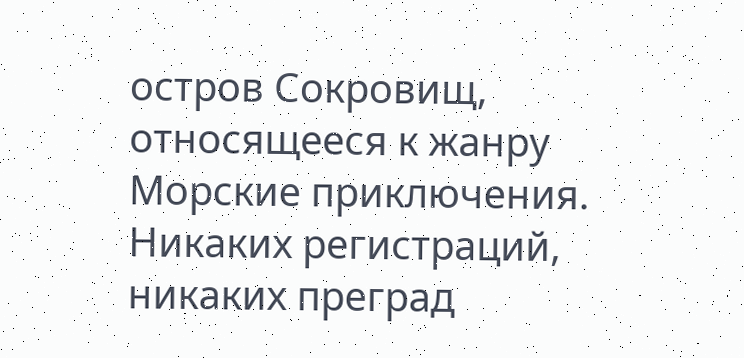остров Сокровищ, относящееся к жанру Морские приключения. Никаких регистраций, никаких преград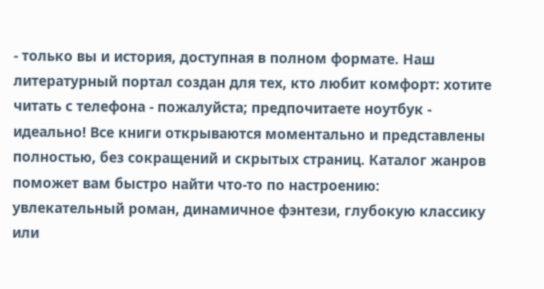- только вы и история, доступная в полном формате. Наш литературный портал создан для тех, кто любит комфорт: хотите читать с телефона - пожалуйста; предпочитаете ноутбук - идеально! Все книги открываются моментально и представлены полностью, без сокращений и скрытых страниц. Каталог жанров поможет вам быстро найти что-то по настроению: увлекательный роман, динамичное фэнтези, глубокую классику или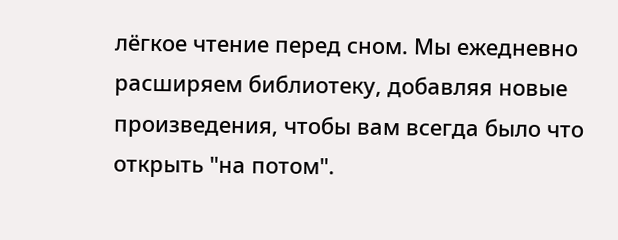лёгкое чтение перед сном. Мы ежедневно расширяем библиотеку, добавляя новые произведения, чтобы вам всегда было что открыть "на потом".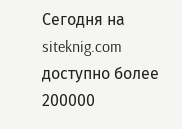Сегодня на siteknig.com доступно более 200000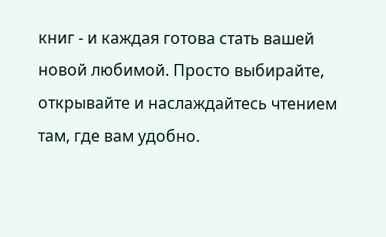книг - и каждая готова стать вашей новой любимой. Просто выбирайте, открывайте и наслаждайтесь чтением там, где вам удобно.